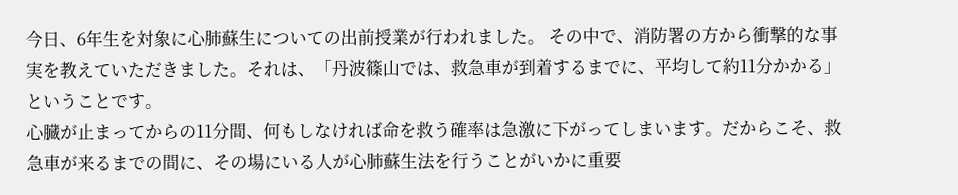今日、6年生を対象に心肺蘇生についての出前授業が行われました。 その中で、消防署の方から衝撃的な事実を教えていただきました。それは、「丹波篠山では、救急車が到着するまでに、平均して約11分かかる」ということです。
心臓が止まってからの11分間、何もしなければ命を救う確率は急激に下がってしまいます。だからこそ、救急車が来るまでの間に、その場にいる人が心肺蘇生法を行うことがいかに重要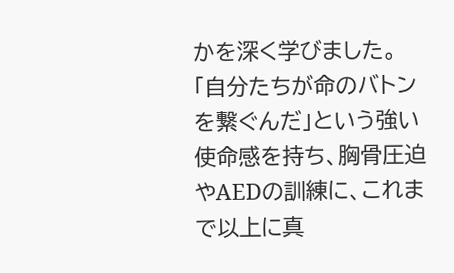かを深く学びました。
「自分たちが命のバトンを繋ぐんだ」という強い使命感を持ち、胸骨圧迫やAEDの訓練に、これまで以上に真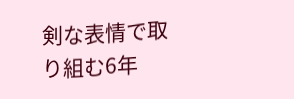剣な表情で取り組む6年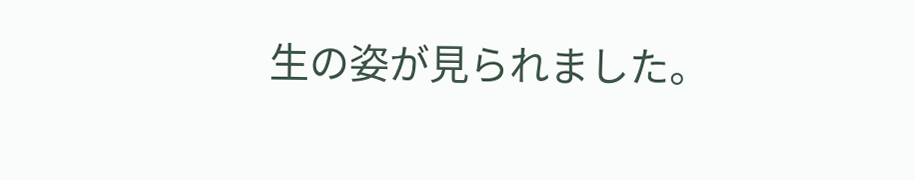生の姿が見られました。